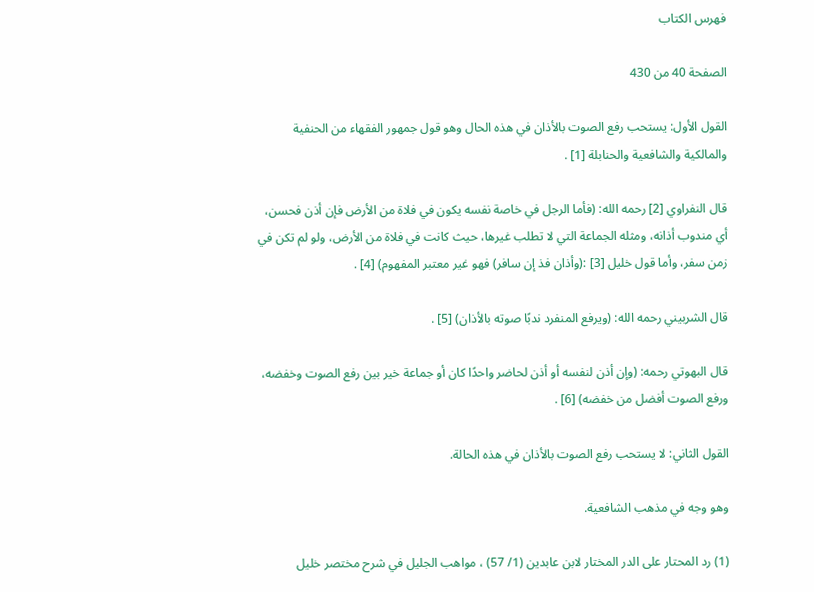فهرس الكتاب

الصفحة 40 من 430

القول الأول: يستحب رفع الصوت بالأذان في هذه الحال وهو قول جمهور الفقهاء من الحنفية والمالكية والشافعية والحنابلة [1] .

قال النفراوي [2] رحمه الله: (فأما الرجل في خاصة نفسه يكون في فلاة من الأرض فإن أذن فحسن، أي مندوب أذانه، ومثله الجماعة التي لا تطلب غيرها، حيث كانت في فلاة من الأرض، ولو لم تكن في زمن سفر، وأما قول خليل [3] :(وأذان فذ إن سافر) فهو غير معتبر المفهوم) [4] .

قال الشربيني رحمه الله: (ويرفع المنفرد ندبًا صوته بالأذان) [5] .

قال البهوتي رحمه: (وإن أذن لنفسه أو أذن لحاضر واحدًا كان أو جماعة خير بين رفع الصوت وخفضه، ورفع الصوت أفضل من خفضه) [6] .

القول الثاني: لا يستحب رفع الصوت بالأذان في هذه الحالة.

وهو وجه في مذهب الشافعية.

(1) رد المحتار على الدر المختار لابن عابدين (1/ 57) ، مواهب الجليل في شرح مختصر خليل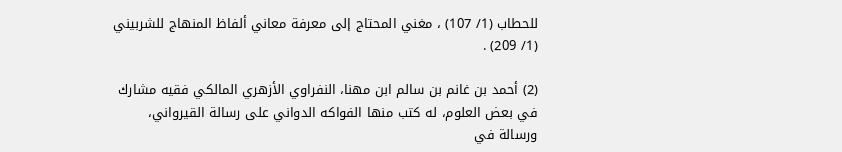للحطاب (1/ 107) ، مغني المحتاج إلى معرفة معاني ألفاظ المنهاج للشربيني (1/ 209) .

(2) أحمد بن غانم بن سالم ابن مهنا، النفراوي الأزهري المالكي فقيه مشارك في بعض العلوم، له كتب منها الفواكه الدواني على رسالة القيرواني، ورسالة في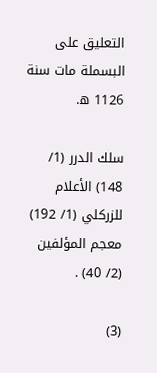التعليق على البسملة مات سنة 1126 ه.

سلك الدرر (1/ 148) الأعلام للزركلي (1/ 192) معجم المؤلفين (2/ 40) .

(3)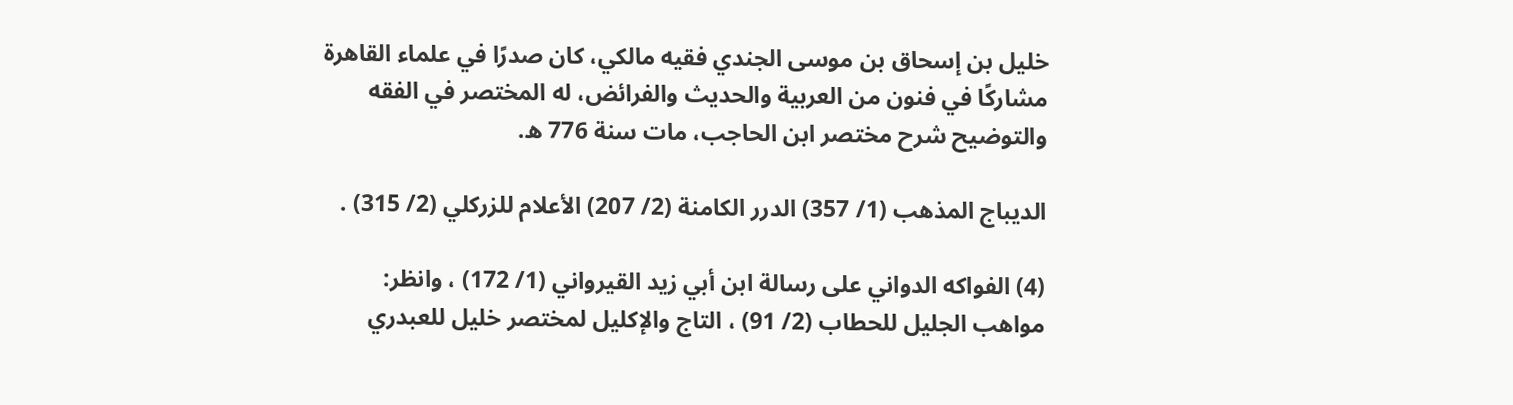خليل بن إسحاق بن موسى الجندي فقيه مالكي، كان صدرًا في علماء القاهرة مشاركًا في فنون من العربية والحديث والفرائض، له المختصر في الفقه والتوضيح شرح مختصر ابن الحاجب، مات سنة 776 ه.

الديباج المذهب (1/ 357) الدرر الكامنة (2/ 207) الأعلام للزركلي (2/ 315) .

(4) الفواكه الدواني على رسالة ابن أبي زيد القيرواني (1/ 172) ، وانظر: مواهب الجليل للحطاب (2/ 91) ، التاج والإكليل لمختصر خليل للعبدري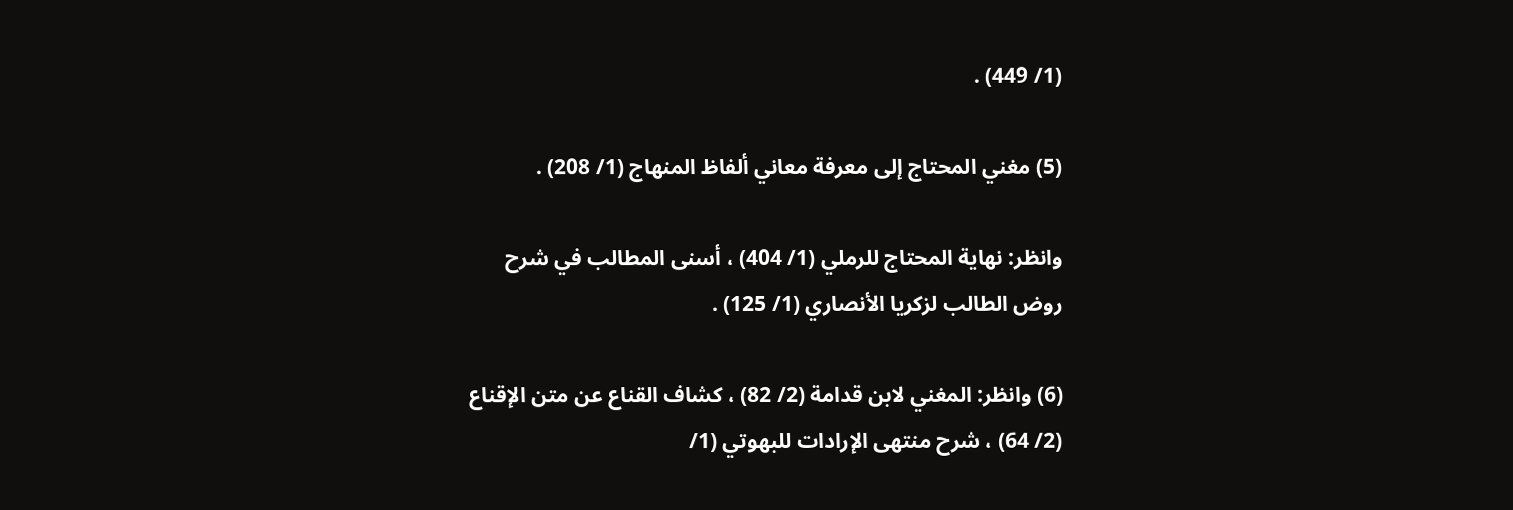(1/ 449) .

(5) مغني المحتاج إلى معرفة معاني ألفاظ المنهاج (1/ 208) .

وانظر: نهاية المحتاج للرملي (1/ 404) ، أسنى المطالب في شرح روض الطالب لزكريا الأنصاري (1/ 125) .

(6) وانظر: المغني لابن قدامة (2/ 82) ، كشاف القناع عن متن الإقناع (2/ 64) ، شرح منتهى الإرادات للبهوتي (1/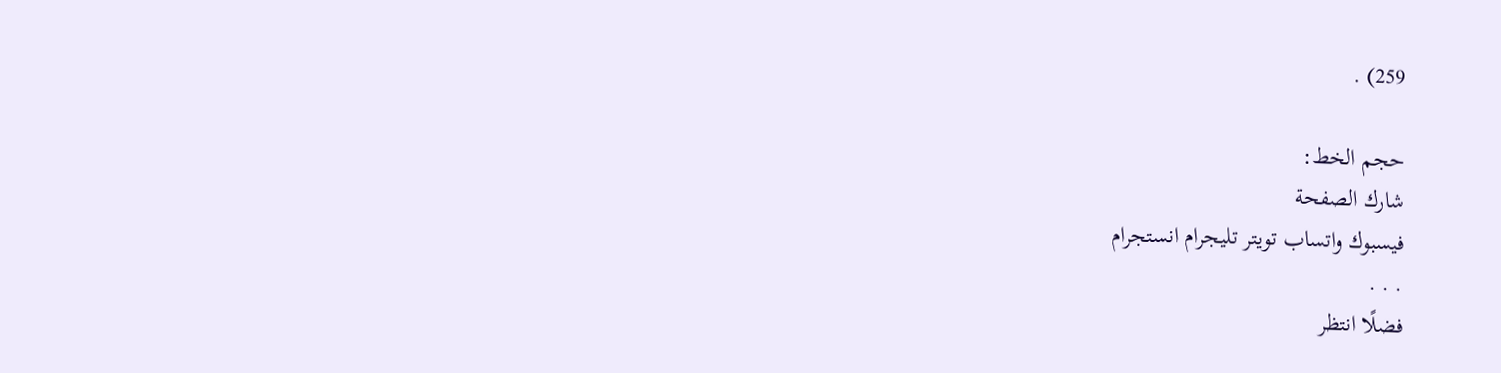259) .

حجم الخط:
شارك الصفحة
فيسبوك واتساب تويتر تليجرام انستجرام
. . .
فضلًا انتظر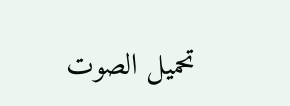تحميل الصوت